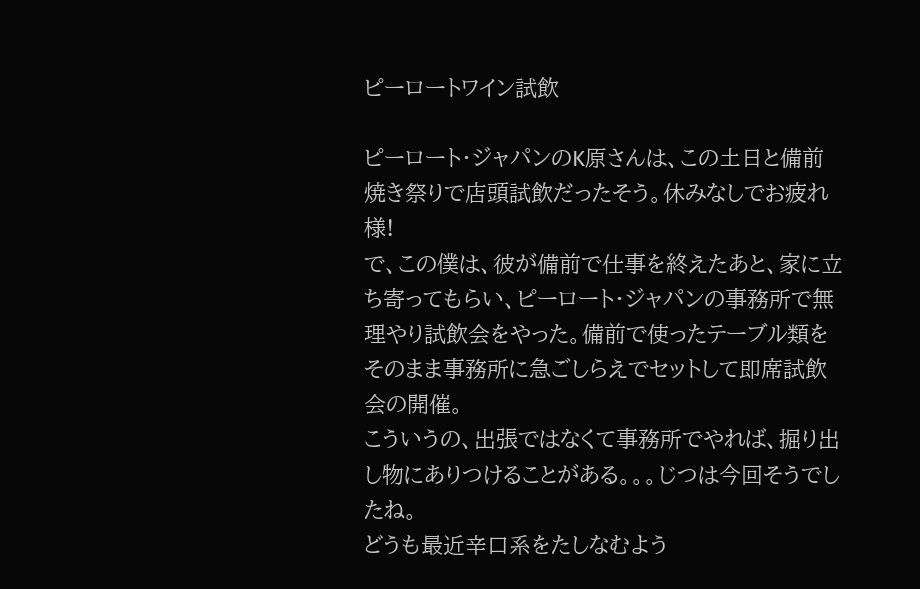ピーロートワイン試飲

ピーロート・ジャパンのK原さんは、この土日と備前焼き祭りで店頭試飲だったそう。休みなしでお疲れ様!
で、この僕は、彼が備前で仕事を終えたあと、家に立ち寄ってもらい、ピーロート・ジャパンの事務所で無理やり試飲会をやった。備前で使ったテーブル類をそのまま事務所に急ごしらえでセットして即席試飲会の開催。
こういうの、出張ではなくて事務所でやれば、掘り出し物にありつけることがある。。。じつは今回そうでしたね。
どうも最近辛口系をたしなむよう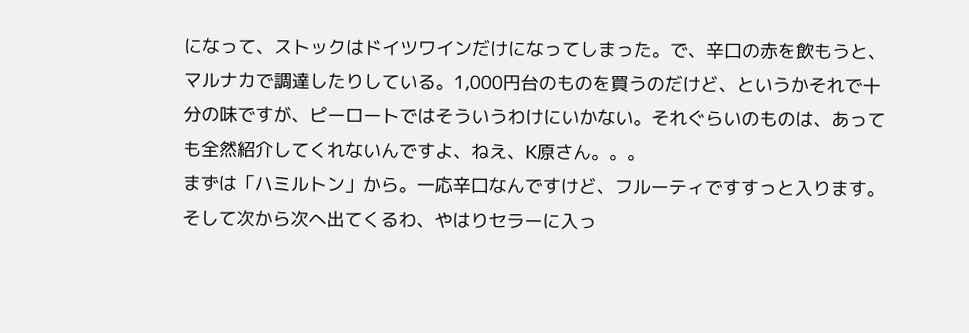になって、ストックはドイツワインだけになってしまった。で、辛口の赤を飲もうと、マルナカで調達したりしている。1,000円台のものを買うのだけど、というかそれで十分の味ですが、ピーロートではそういうわけにいかない。それぐらいのものは、あっても全然紹介してくれないんですよ、ねえ、K原さん。。。
まずは「ハミルトン」から。一応辛口なんですけど、フルーティですすっと入ります。そして次から次へ出てくるわ、やはりセラーに入っ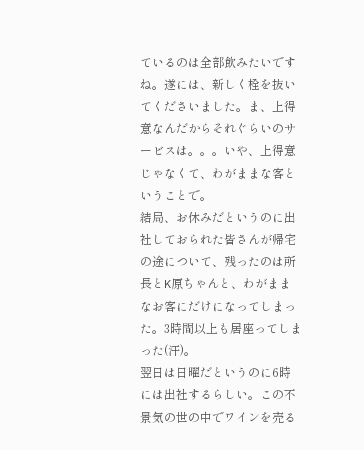ているのは全部飲みたいですね。遂には、新しく栓を抜いてくださいました。ま、上得意なんだからそれぐらいのサービスは。。。いや、上得意じゃなくて、わがままな客ということで。
結局、お休みだというのに出社しておられた皆さんが帰宅の途について、残ったのは所長とK原ちゃんと、わがままなお客にだけになってしまった。3時間以上も居座ってしまった(汗)。
翌日は日曜だというのに6時には出社するらしい。この不景気の世の中でワインを売る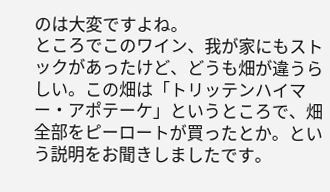のは大変ですよね。
ところでこのワイン、我が家にもストックがあったけど、どうも畑が違うらしい。この畑は「トリッテンハイマー・アポテーケ」というところで、畑全部をピーロートが買ったとか。という説明をお聞きしましたです。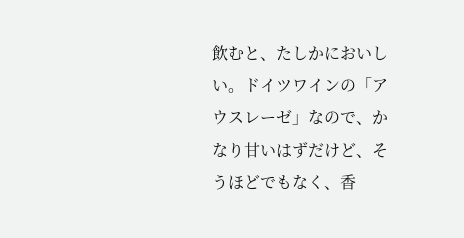飲むと、たしかにおいしい。ドイツワインの「アウスレーゼ」なので、かなり甘いはずだけど、そうほどでもなく、香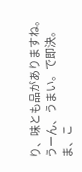り、味とも品がありますね。うーん、うまい。で即決。
ま、こ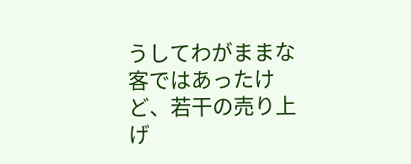うしてわがままな客ではあったけど、若干の売り上げ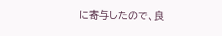に寄与したので、良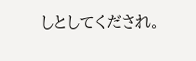しとしてくだされ。